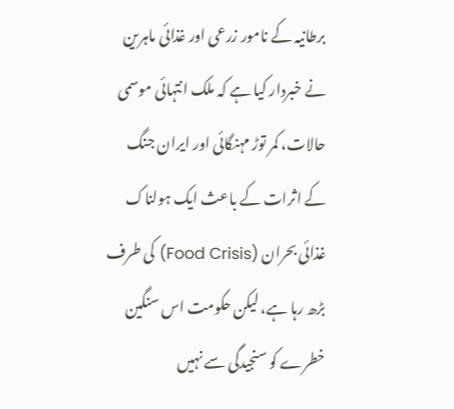برطانیہ کے نامور زرعی اور غذائی ماہرین نے خبردار کیا ہے کہ ملک انتہائی موسمی حالات، کمر توڑ مہنگائی اور ایران جنگ کے اثرات کے باعث ایک ہولناک غذائی بحران (Food Crisis) کی طرف بڑھ رہا ہے، لیکن حکومت اس سنگین خطرے کو سنجیدگی سے نہیں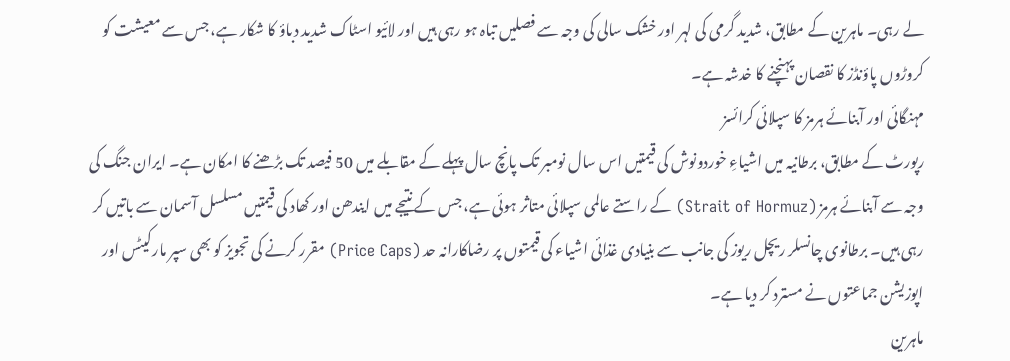لے رہی۔ ماہرین کے مطابق، شدید گرمی کی لہر اور خشک سالی کی وجہ سے فصلیں تباہ ہو رہی ہیں اور لائیو اسٹاک شدید دباؤ کا شکار ہے، جس سے معیشت کو کروڑوں پاؤنڈز کا نقصان پہنچنے کا خدشہ ہے۔
مہنگائی اور آبنائے ہرمز کا سپلائی کرائسز
رپورٹ کے مطابق، برطانیہ میں اشیاءِ خوردونوش کی قیمتیں اس سال نومبر تک پانچ سال پہلے کے مقابلے میں 50 فیصد تک بڑھنے کا امکان ہے۔ ایران جنگ کی وجہ سے آبنائے ہرمز (Strait of Hormuz) کے راستے عالمی سپلائی متاثر ہوئی ہے، جس کے نتیجے میں ایندھن اور کھاد کی قیمتیں مسلسل آسمان سے باتیں کر رہی ہیں۔ برطانوی چانسلر ریچل ریوز کی جانب سے بنیادی غذائی اشیاء کی قیمتوں پر رضاکارانہ حد (Price Caps) مقرر کرنے کی تجویز کو بھی سپر مارکیٹس اور اپوزیشن جماعتوں نے مسترد کر دیا ہے۔
ماہرین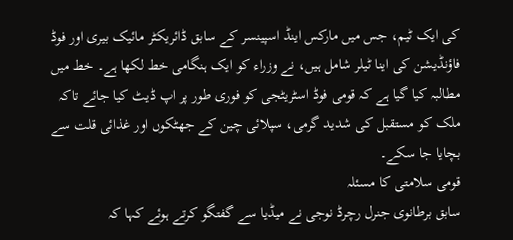کی ایک ٹیم، جس میں مارکس اینڈ اسپینسر کے سابق ڈائریکٹر مائیک بیری اور فوڈ فاؤنڈیشن کی اینا ٹیلر شامل ہیں، نے وزراء کو ایک ہنگامی خط لکھا ہے۔ خط میں مطالبہ کیا گیا ہے کہ قومی فوڈ اسٹریٹجی کو فوری طور پر اپ ڈیٹ کیا جائے تاکہ ملک کو مستقبل کی شدید گرمی، سپلائی چین کے جھٹکوں اور غذائی قلت سے بچایا جا سکے۔
قومی سلامتی کا مسئلہ
سابق برطانوی جنرل رچرڈ نوجی نے میڈیا سے گفتگو کرتے ہوئے کہا کہ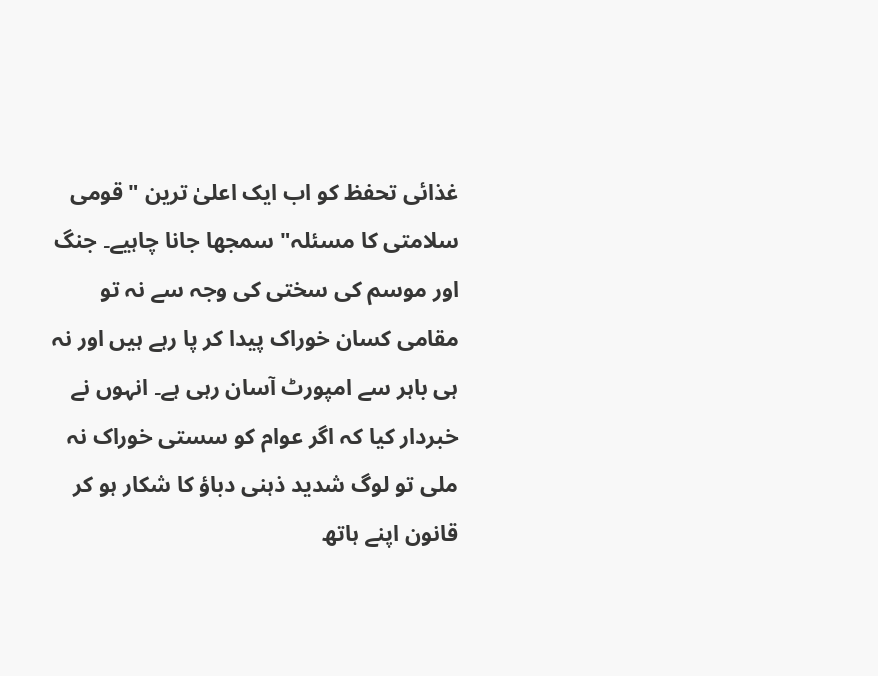غذائی تحفظ کو اب ایک اعلیٰ ترین "قومی سلامتی کا مسئلہ" سمجھا جانا چاہیے۔ جنگ اور موسم کی سختی کی وجہ سے نہ تو مقامی کسان خوراک پیدا کر پا رہے ہیں اور نہ ہی باہر سے امپورٹ آسان رہی ہے۔ انہوں نے خبردار کیا کہ اگر عوام کو سستی خوراک نہ ملی تو لوگ شدید ذہنی دباؤ کا شکار ہو کر قانون اپنے ہاتھ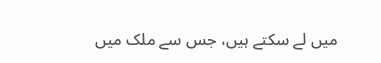میں لے سکتے ہیں، جس سے ملک میں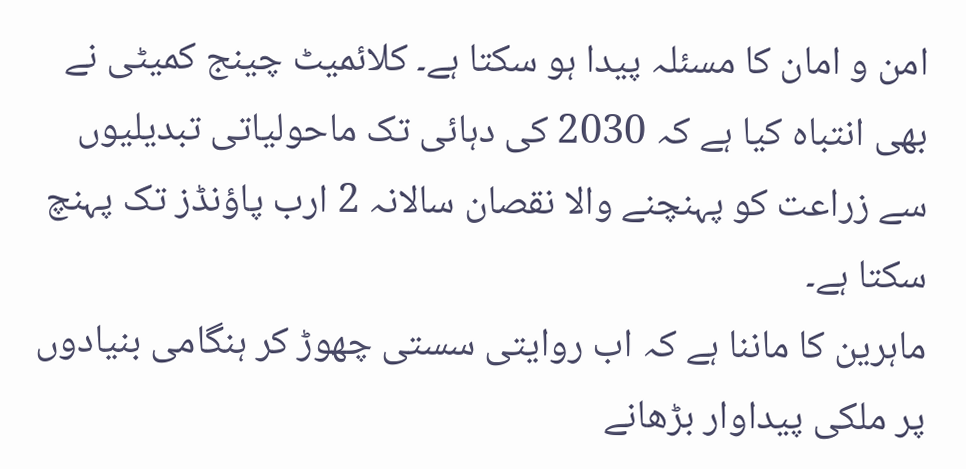امن و امان کا مسئلہ پیدا ہو سکتا ہے۔ کلائمیٹ چینج کمیٹی نے بھی انتباہ کیا ہے کہ 2030 کی دہائی تک ماحولیاتی تبدیلیوں سے زراعت کو پہنچنے والا نقصان سالانہ 2 ارب پاؤنڈز تک پہنچ سکتا ہے۔
ماہرین کا ماننا ہے کہ اب روایتی سستی چھوڑ کر ہنگامی بنیادوں پر ملکی پیداوار بڑھانے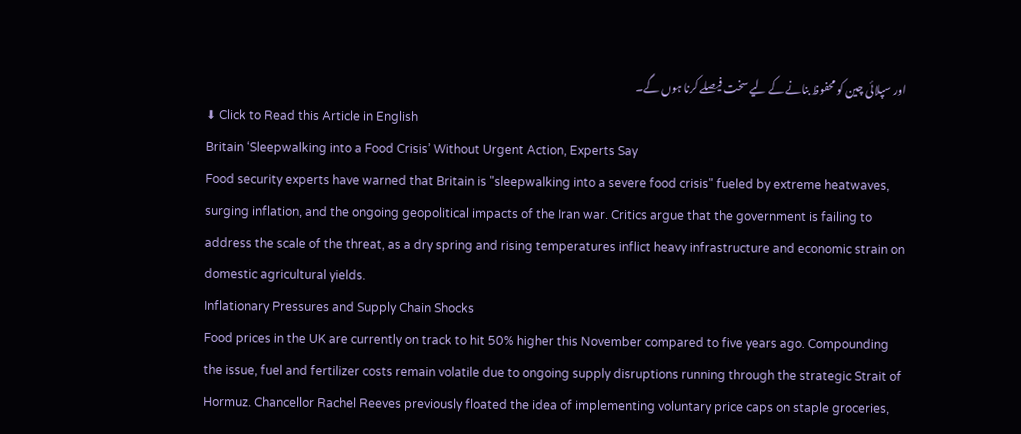اور سپلائی چین کو محفوظ بنانے کے لیے سخت فیصلے کرنا ہوں گے۔
⬇ Click to Read this Article in English
Britain ‘Sleepwalking into a Food Crisis’ Without Urgent Action, Experts Say
Food security experts have warned that Britain is "sleepwalking into a severe food crisis" fueled by extreme heatwaves, surging inflation, and the ongoing geopolitical impacts of the Iran war. Critics argue that the government is failing to address the scale of the threat, as a dry spring and rising temperatures inflict heavy infrastructure and economic strain on domestic agricultural yields.
Inflationary Pressures and Supply Chain Shocks
Food prices in the UK are currently on track to hit 50% higher this November compared to five years ago. Compounding the issue, fuel and fertilizer costs remain volatile due to ongoing supply disruptions running through the strategic Strait of Hormuz. Chancellor Rachel Reeves previously floated the idea of implementing voluntary price caps on staple groceries,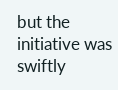but the initiative was swiftly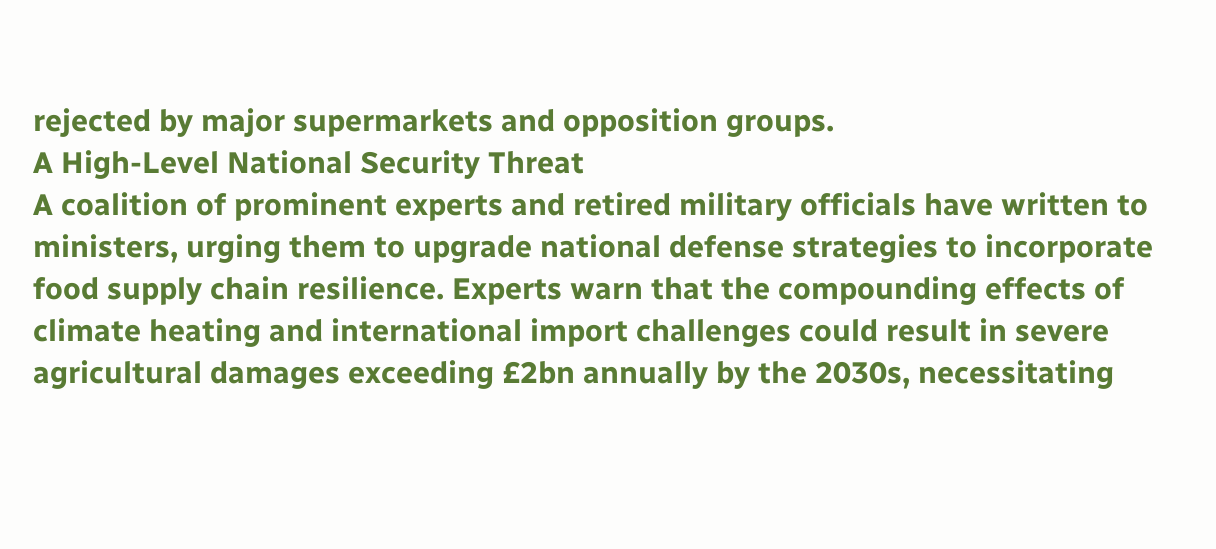rejected by major supermarkets and opposition groups.
A High-Level National Security Threat
A coalition of prominent experts and retired military officials have written to ministers, urging them to upgrade national defense strategies to incorporate food supply chain resilience. Experts warn that the compounding effects of climate heating and international import challenges could result in severe agricultural damages exceeding £2bn annually by the 2030s, necessitating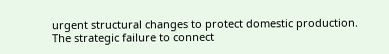urgent structural changes to protect domestic production.
The strategic failure to connect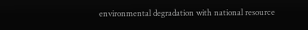environmental degradation with national resource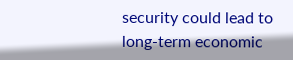security could lead to long-term economic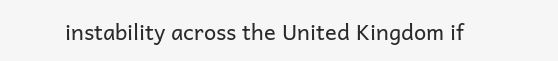instability across the United Kingdom if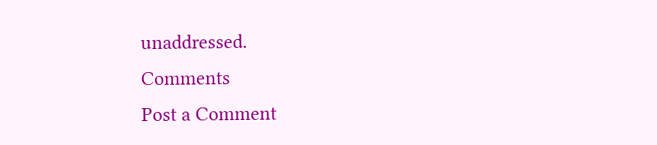unaddressed.
Comments
Post a Comment